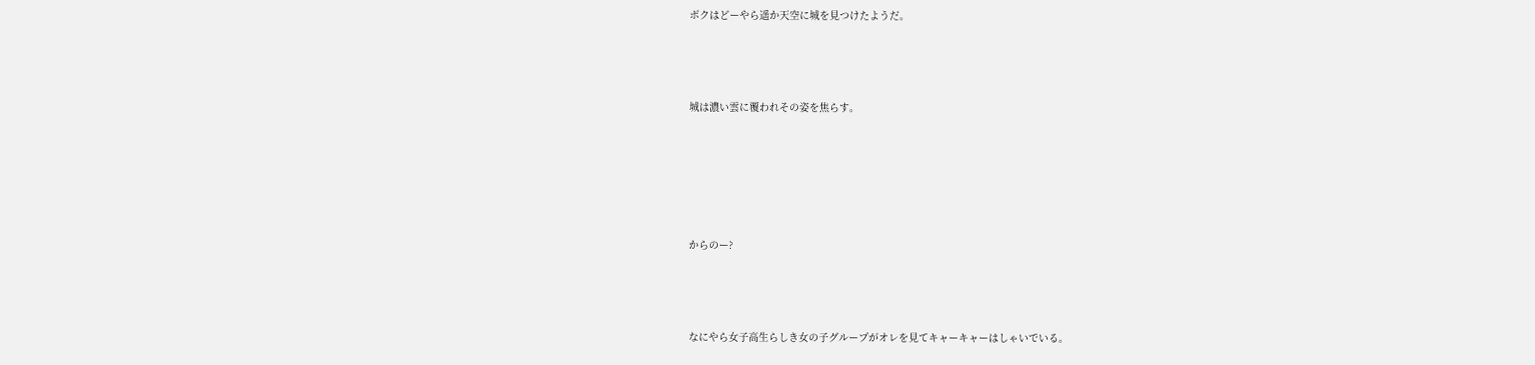ボクはどーやら遥か天空に城を見つけたようだ。



城は濃い雲に覆われその姿を焦らす。





からのー?



なにやら女子高生らしき女の子グループがオレを見てキャーキャーはしゃいでいる。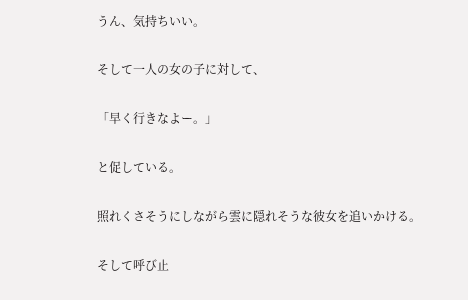うん、気持ちいい。

そして一人の女の子に対して、

「早く行きなよー。」

と促している。

照れくさそうにしながら雲に隠れそうな彼女を追いかける。

そして呼び止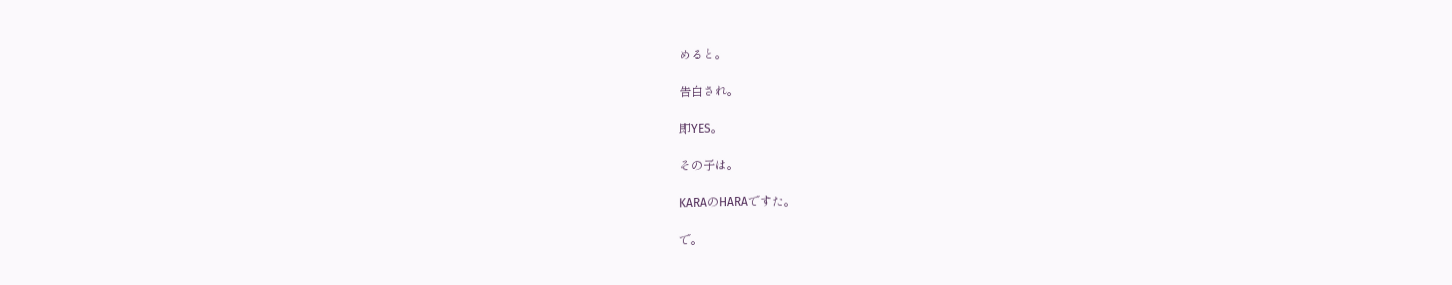めると。

告白され。

即YES。

その子は。

KARAのHARAですた。

で。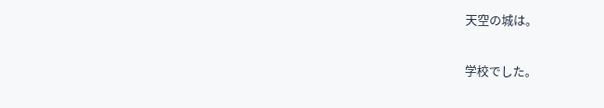天空の城は。

学校でした。